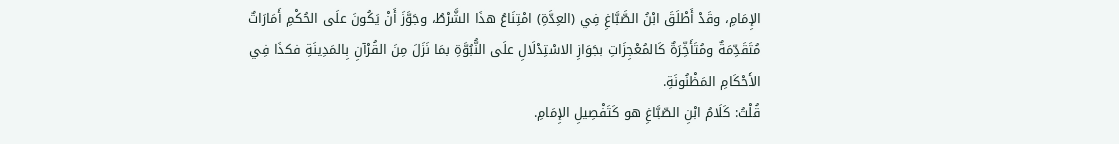الإِمَامِ، وقَدْ أَطْلَقَ ابْنُ الصَّبَّاغِ فِي (العِدَّةِ) امْتِنَاعُ هذَا الشَّرْطُ، وجَوَّزَ أَنْ يَكُونَ علَى الحُكْمِ أَمَارَاتٌ مُتَقَدِّمَةٌ ومُتَأَخِّرَةٌ كَالمُعْجِزَاتِ بجَوَازِ الاسْتِدْلَالِ علَى النُّبُوَّةِ بمَا نَزَلَ مِنَ القُرْآنِ بِالمَدِينَةِ فكذَا فِي الأَحْكَامِ المَظْنُونَةِ.
قُلْتُ: كَلَامُ ابْنِ الصّبَّاغِ هو كَتَفْصِيلِ الإِمَامِ.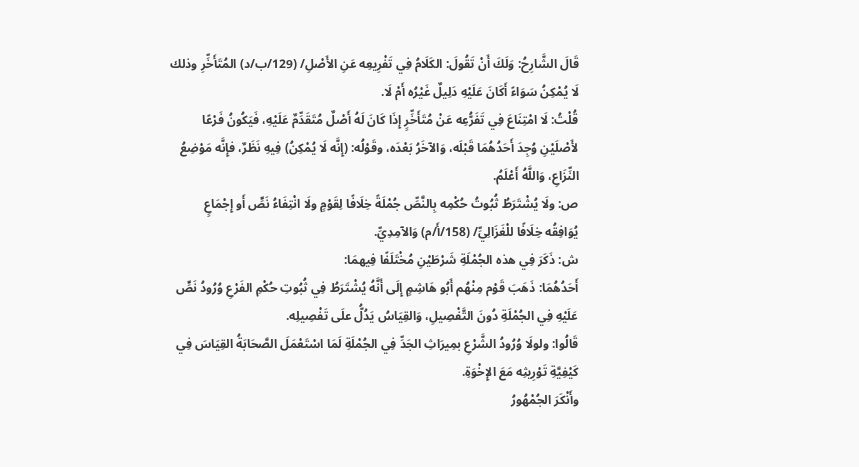قَالَ الشَّارِحُ: وَلَكَ أَنْ تَقُولَ: الكَلَامُ فِي تَفْرِيعِه عَنِ الأَصْلِ/ (129/ب/د) المُتَأَخِّرِ وذلك لَا يُمْكِنُ سَوَاءً أَكَانَ عَلَيْهِ دَلِيلٌ غَيْرُه أَمْ لَا.
قُلْتُ: لَا امْتِنَاعَ فِي تَفَرُّعِه عَنْ مُتَأَخِّرٍ إِذَا كَانَ لَهُ أَصْلٌ مُتَقَدِّمٌ عَلَيْهِ، فَيَكُونُ فَرْعًا لأَصْلَيْنِ وُجِدَ أَحَدُهُمَا قَبْلَه، وَالآخَرُ بَعْدَه، وقَوْلُه: (إِنَّه لَا يُمْكِنُ) فِيهِ نَظَرٌ، فإِنَّه مَوْضِعُ النِّزَاعِ، وَاللَّهُ أَعْلَمُ.
ص: ولَا يُشْتَرَطُ ثُبُوتُ حُكْمِه بِالنَّصِّ جُمْلَةً خِلَافًا لِقَوْمٍ ولَا انْتِفَاءُ نَصٍّ أَو إِجْمَاعٍ يُوَافِقُه خِلَافًا للْغَزَالِيِّ/ (158/أَ/م) وَالآمِدِيِّ.
ش: ذَكَرَ فِي هذه الجُمْلَةِ شَرْطَيْنِ مُخْتَلَفًا فِيهمَا:
أَحَدُهُمَا: ذَهَبَ قَوْم مِنْهُم أَبُو هَاشِمٍ إِلَى أَنَّهُ يُشْتَرَطُ فِي ثُبُوتِ حُكْمِ الفَرْعِ وُرُودُ نَصٍّ عَلَيْهِ فِي الجُمْلَةِ دُونَ التَّفْصِيلِ، وَالقِيَاسُ يَدُلُّ علَى تَفْصِيلِه.
قَالُوا: ولولَا وُرُودُ الشَّرْعِ بمِيرَاثِ الجَدِّ فِي الجُمْلَةِ لَمَا اسْتَعْمَلَ الصَّحَابَةُ القِيَاسَ فِي كَيْفِيَّةِ تَوْرِيثِه مَعَ الإِخْوَةِ.
وأَنْكَرَ الجُمْهُورُ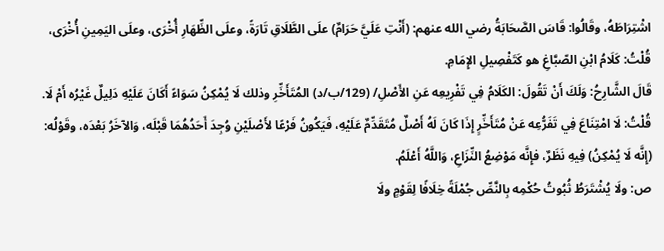اشْتِرَاطَهُ، وقَالُوا: قَاسَ الصَّحَابَةُ رضي الله عنهم: (أَنْتِ عَلَيَّ حَرَامٌ) علَى الطَّلَاقِ تَارَةً، وعلَى الظِّهَارِ أُخْرَى، وعلَى اليَمِينِ أُخْرَى،
قُلْتُ: كَلَامُ ابْنِ الصّبَّاغِ هو كَتَفْصِيلِ الإِمَامِ.
قَالَ الشَّارِحُ: وَلَكَ أَنْ تَقُولَ: الكَلَامُ فِي تَفْرِيعِه عَنِ الأَصْلِ/ (129/ب/د) المُتَأَخِّرِ وذلك لَا يُمْكِنُ سَوَاءً أَكَانَ عَلَيْهِ دَلِيلٌ غَيْرُه أَمْ لَا.
قُلْتُ: لَا امْتِنَاعَ فِي تَفَرُّعِه عَنْ مُتَأَخِّرٍ إِذَا كَانَ لَهُ أَصْلٌ مُتَقَدِّمٌ عَلَيْهِ، فَيَكُونُ فَرْعًا لأَصْلَيْنِ وُجِدَ أَحَدُهُمَا قَبْلَه، وَالآخَرُ بَعْدَه، وقَوْلُه: (إِنَّه لَا يُمْكِنُ) فِيهِ نَظَرٌ، فإِنَّه مَوْضِعُ النِّزَاعِ، وَاللَّهُ أَعْلَمُ.
ص: ولَا يُشْتَرَطُ ثُبُوتُ حُكْمِه بِالنَّصِّ جُمْلَةً خِلَافًا لِقَوْمٍ ولَا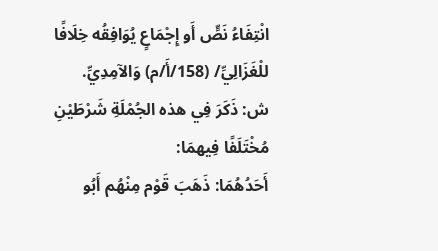انْتِفَاءُ نَصٍّ أَو إِجْمَاعٍ يُوَافِقُه خِلَافًا للْغَزَالِيِّ/ (158/أَ/م) وَالآمِدِيِّ.
ش: ذَكَرَ فِي هذه الجُمْلَةِ شَرْطَيْنِ مُخْتَلَفًا فِيهمَا:
أَحَدُهُمَا: ذَهَبَ قَوْم مِنْهُم أَبُو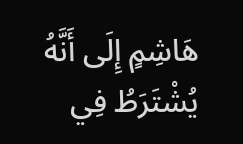هَاشِمٍ إِلَى أَنَّهُ يُشْتَرَطُ فِي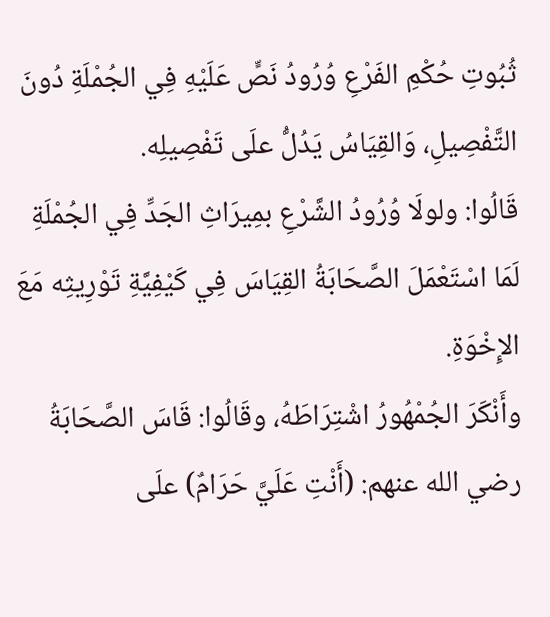ثُبُوتِ حُكْمِ الفَرْعِ وُرُودُ نَصٍّ عَلَيْهِ فِي الجُمْلَةِ دُونَ التَّفْصِيلِ، وَالقِيَاسُ يَدُلُّ علَى تَفْصِيلِه.
قَالُوا: ولولَا وُرُودُ الشَّرْعِ بمِيرَاثِ الجَدِّ فِي الجُمْلَةِ لَمَا اسْتَعْمَلَ الصَّحَابَةُ القِيَاسَ فِي كَيْفِيَّةِ تَوْرِيثِه مَعَ الإِخْوَةِ.
وأَنْكَرَ الجُمْهُورُ اشْتِرَاطَهُ، وقَالُوا: قَاسَ الصَّحَابَةُ رضي الله عنهم: (أَنْتِ عَلَيَّ حَرَامٌ) علَى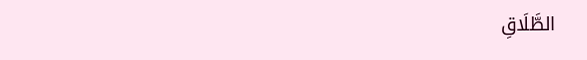الطَّلَاقِ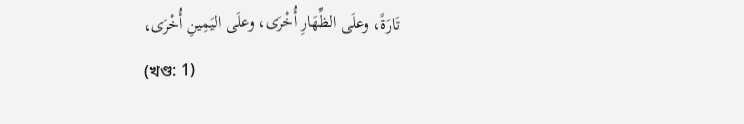تَارَةً، وعلَى الظِّهَارِ أُخْرَى، وعلَى اليَمِينِ أُخْرَى،
(খণ্ড: 1)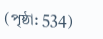(পৃষ্ঠা: 534)